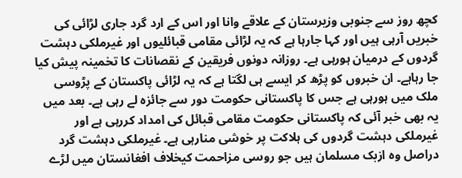کچھ روز سے جنوبی وزیرستان کے علاقے وانا اور اس کے ارد گرد جاری لڑائی کی خبریں آرہی ہیں اور کہا جارہا ہے کہ یہ لڑائی مقامی قبائلیوں اور غیرملکی دہشت گردوں کے درمیان ہورہی ہے۔ روزانہ دونوں فریقین کے نقصانات کا تخمینہ پیش کیا جا رہاہے۔ ان خبروں کو پڑھ کر ایسے ہی لگتا ہے کہ یہ لڑائی پاکستان کے پڑوسی ملک میں ہورہی ہے جس کا پاکستانی حکومت دور سے جائزہ لے رہی ہے۔ بعد میں یہ بھی خبر آئی کہ پاکستانی حکومت مقامی قبائل کی امداد کررہی ہے اور غیرملکی دہشت گردوں کی ہلاکت پر خوشی منارہی ہے۔ غیرملکی دہشت گرد دراصل وہ ازبک مسلمان ہیں جو روسی مزاحمت کیخلاف افغانستان میں لڑے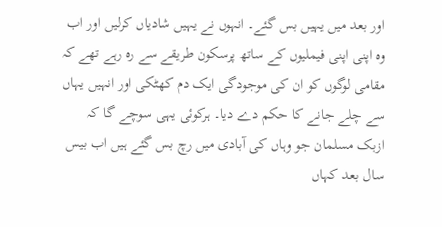اور بعد میں یہیں بس گئے۔ انہوں نے یہیں شادیاں کرلیں اور اب وہ اپنی اپنی فیملیوں کے ساتھ پرسکون طریقے سے رہ رہے تھے کہ مقامی لوگوں کو ان کی موجودگی ایک دم کھٹکی اور انہیں یہاں سے چلے جانے کا حکم دے دیا۔ ہرکوئی یہی سوچے گا کہ ازبک مسلمان جو وہاں کی آبادی ميں رچ بس گئے ہیں اب بیس سال بعد کہاں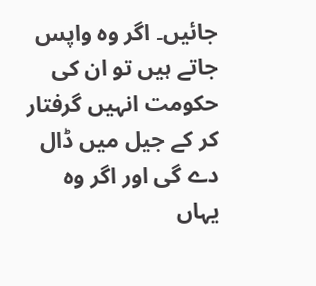جائیں۔ اگر وہ واپس جاتے ہیں تو ان کی حکومت انہیں گرفتار کر کے جیل میں ڈال دے گی اور اگر وہ یہاں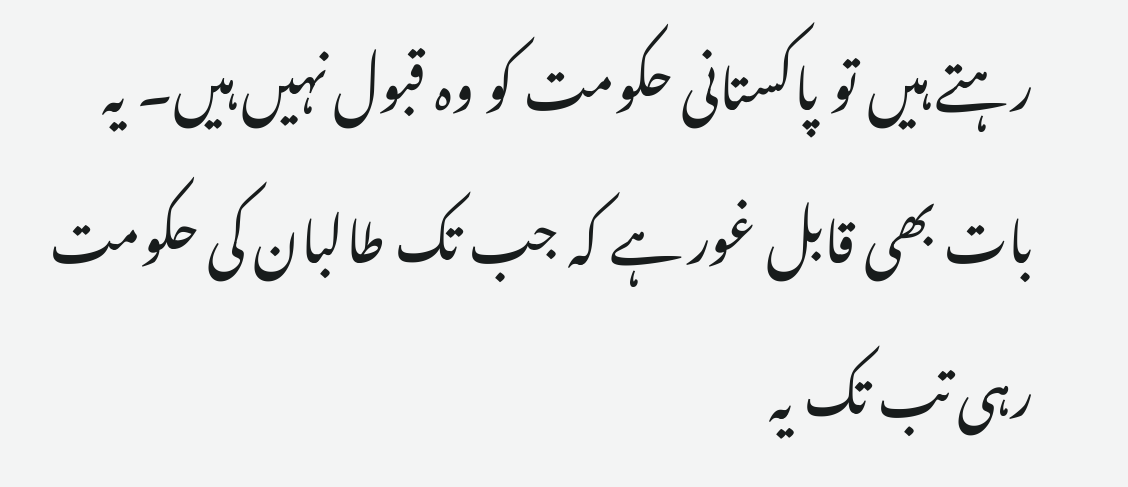رہتے ہیں تو پاکستانی حکومت کو وہ قبول نہیں ہیں۔ یہ بات بھی قابل غور ہے کہ جب تک طالبان کی حکومت رہی تب تک یہ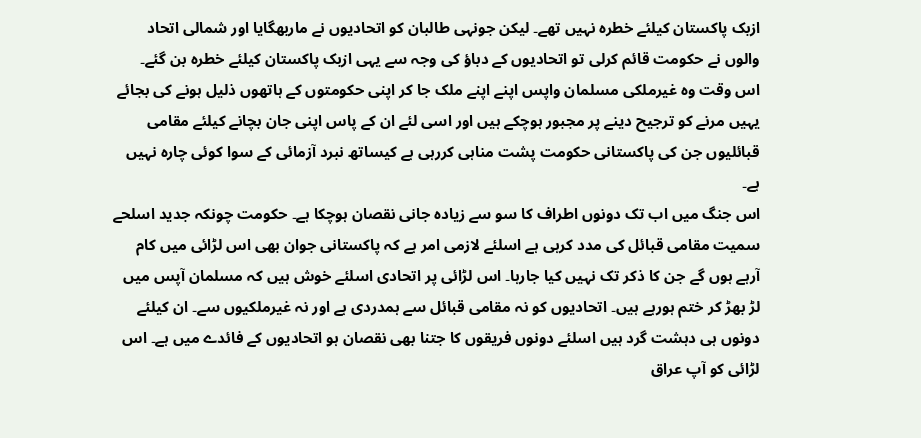ازبک پاکستان کیلئے خطرہ نہیں تھے۔ لیکن جونہی طالبان کو اتحادیوں نے ماربھگایا اور شمالی اتحاد والوں نے حکومت قائم کرلی تو اتحادیوں کے دباؤ کی وجہ سے یہی ازبک پاکستان کیلئے خطرہ بن گئے۔
اس وقت وہ غیرملکی مسلمان واپس اپنے اپنے ملک جا کر اپنی حکومتوں کے ہاتھوں ذلیل ہونے کی بجائے یہیں مرنے کو ترجیح دینے پر مجبور ہوچکے ہیں اور اسی لئے ان کے پاس اپنی جان بچانے کیلئے مقامی قبائلیوں جن کی پاکستانی حکومت پشت مناہی کررہی ہے کیساتھ نبرد آزمائی کے سوا کوئی چارہ نہیں ہے۔
اس جنگ میں اب تک دونوں اطراف کا سو سے زیادہ جانی نقصان ہوچکا ہے۔ حکومت چونکہ جدید اسلحے سمیت مقامی قبائل کی مدد کرہی ہے اسلئے لازمی امر ہے کہ پاکستانی جوان بھی اس لڑائی میں کام آرہے ہوں گے جن کا ذکر تک نہیں کیا جارہا۔ اس لڑائی پر اتحادی اسلئے خوش ہیں کہ مسلمان آپس میں لڑ بھڑ کر ختم ہورہے ہیں۔ اتحادیوں کو نہ مقامی قبائل سے ہمدردی ہے اور نہ غیرملکیوں سے۔ ان کیلئے دونوں ہی دہشت گرد ہیں اسلئے دونوں فریقوں کا جتنا بھی نقصان ہو اتحادیوں کے فائدے میں ہے۔ اس لڑائی کو آپ عراق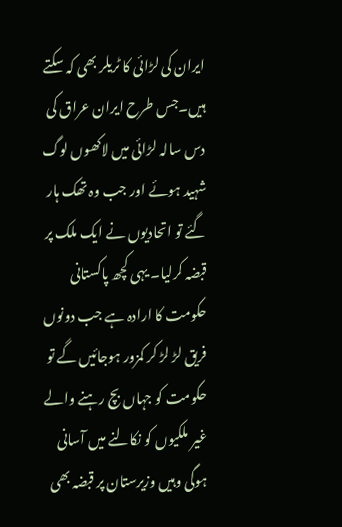ایران کی لڑائی کا ٹریلر بھی کہ سکتے ہیں۔جس طرح ایران عراق کی دس سالہ لڑائی میں لاکھوں لوگ شہید ہوئے اور جب وہ تھک ہار گئے تو اتحادیوں نے ایک ملک پر قبضہ کرلیا۔ یہی کچھ پاکستانی حکومت کا ارادہ ہے جب دونوں فریق لڑ لڑ کر کمزور ہوجائیں گے تو حکومت کو جہاں بچ رہنے والے غیر ملکیوں کو نکالنے میں آسانی ہوگی وہیں وزیرستان پر قبضہ بھی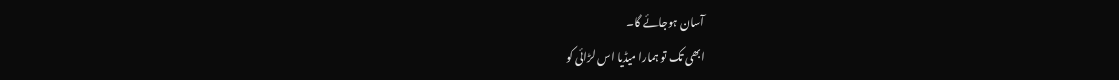آسان ہوجائے گا۔
ابھی تک تو ہمارا میڈیا اس لڑائی کو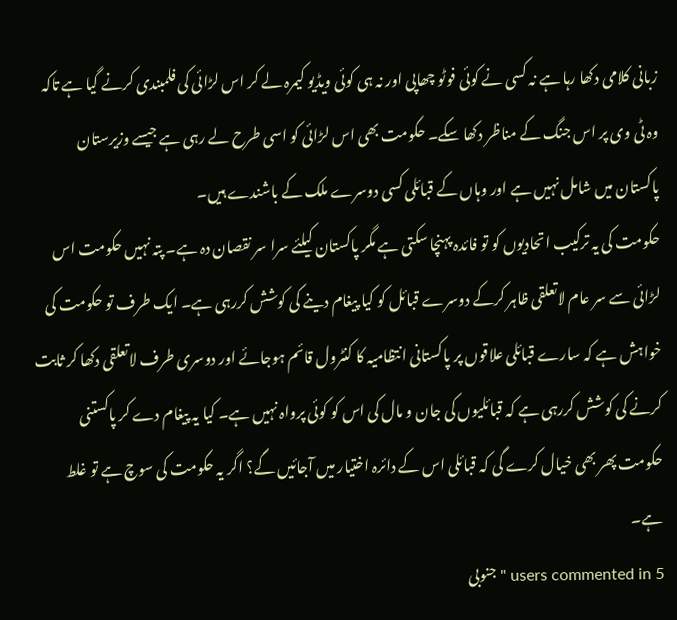زبانی کلامی دکھا رہا ہے نہ کسی نے کوئی فوٹو چھاپی اور نہ ہی کوئی ویڈیو کیمرہ لے کر اس لڑائی کی فلمبندی کرنے گیا ہے تاکہ وہ ٹی وی پر اس جنگ کے مناظر دکھا سکے۔ حکومت بھی اس لڑائی کو اسی طرح لے رہی ہے جیسے وزیرستان پاکستان میں شامل نہیں ہے اور وہاں کے قبائلی کسی دوسرے ملک کے باشندے ہیں۔
حکومت کی یہ ترکیب اتحادیوں کو تو فائدہ پہنچا سکتی ہے مگر پاکستان کیلئے سرا سر نقصان دہ ہے۔ پتہ نہیں حکومت اس لڑائی سے سر عام لاتعلقی ظاہر کرکے دوسرے قبائل کو کیا پیغام دینے کی کوشش کررہی ہے۔ ایک طرف تو حکومت کی خواہش ہے کہ سارے قبائلی علاقوں پر پاکستانی انتظامیہ کا کنٹرول قائم ہوجائے اور دوسری طرف لاتعلقی دکھا کر ثابت کرنے کی کوشش کررہی ہے کہ قبائلیوں کی جان و مال کی اس کو کوئی پرواہ نہیں ہے۔ کیا یہ پیغام دے کر پاکستنی حکومت پھر بھی خیال کرے گی کہ قبائلی اس کے دائرہ اختیار میں آجائیں گے؟ اگر یہ حکومت کی سوچ ہے تو غلط ہے۔
5 users commented in " جنوبی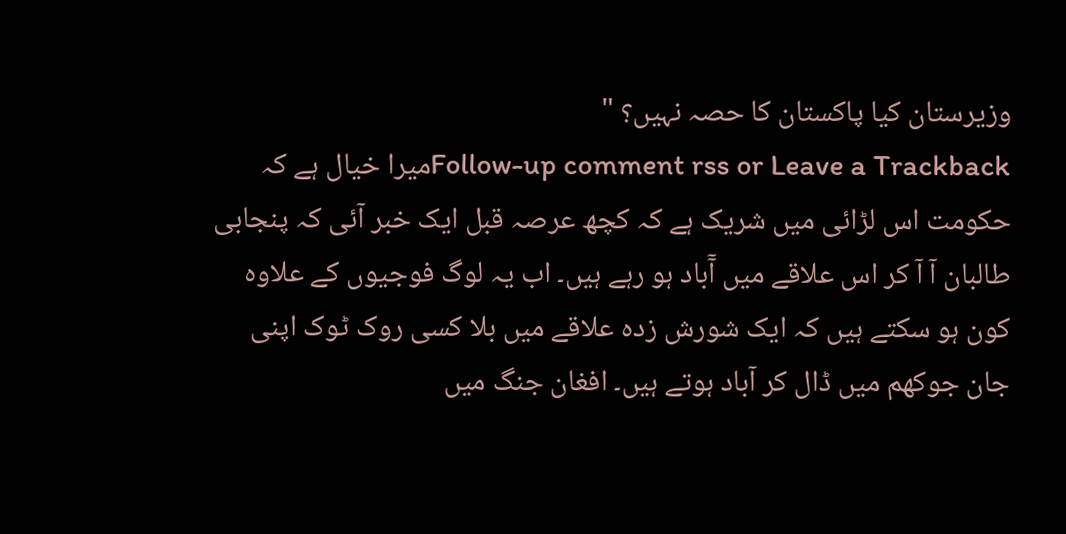وزیرستان کیا پاکستان کا حصہ نہیں؟ "
Follow-up comment rss or Leave a Trackbackمیرا خیال ہے کہ حکومت اس لڑائی میں شریک ہے کہ کچھ عرصہ قبل ایک خبر آئی کہ پنجابی طالبان آ آ کر اس علاقے میں آٓباد ہو رہے ہیں۔ اب یہ لوگ فوجیوں کے علاوہ کون ہو سکتے ہیں کہ ایک شورش زدہ علاقے میں بلا کسی روک ٹوک اپنی جان جوکھم میں ڈال کر آباد ہوتے ہیں۔ افغان جنگ میں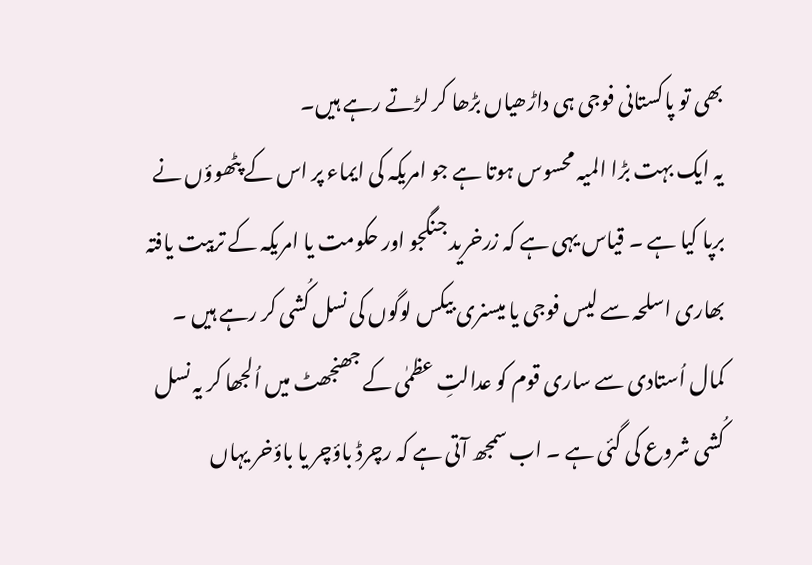بھی تو پاکستانی فوجی ہی داڑھیاں بڑھا کر لڑتے رہے ہیں۔
یہ ایک بہت بڑا المیہ محسوس ہوتا ہے جو امریکہ کی ایماء پر اس کے پٹھوؤں نے برپا کیا ہے ۔ قیاس یہی ہے کہ زرخرید جنگجو اور حکومت یا امریکہ کے تربیت یافتہ بھاری اسلحہ سے لیس فوجی یا میسنری بیکس لوگوں کی نسل کُشی کر رہے ہیں ۔ کمال اُستادی سے ساری قوم کو عدالتِ عظمٰی کے جھنجھٹ میں اُلجھا کر یہ نسل کُشی شروع کی گئی ہے ۔ اب سمجھ آتی ہے کہ رچرڈ باؤچر یا باؤخر یہاں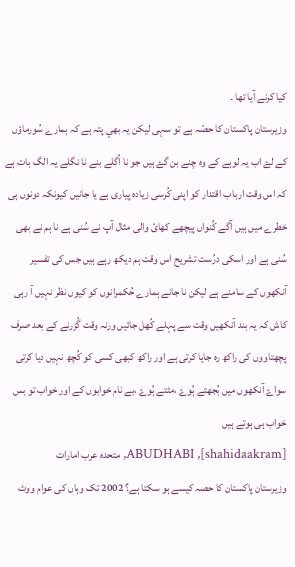کیا کرنے آیا تھا ۔
وزيرستان پاکستان کا حصّہ ہے تو سہی ليکن يہ بھي پتہ ہے کہ ہمارے سُورماؤں کے لۓ اب يہ لوہے کے وہ چنے بن گۓ ہيں جو نا اُگلے بنے نا نگلے يہ الگ بات ہے کہ اس وقت ارباب اقتدار کو اپنی کُرسی زيادہ پياری ہے يا جانيں کيونکہ دونوں ہی خطرے ميں ہيں آگے کُنواں پيچھے کھائ والی مثال آپ نے سُنی ہے نا ہم نے بھی سُنی ہے اور اسکی درُست تشريح اس وقت ہم ديکھ رہے ہيں جس کی تفسير آنکھوں کے سامنے ہے ليکن نا جانے ہمارے حُکمرانوں کو کيوں نظر نہيں آ رہی کاش کہ يہ بند آنکھيں وقت سے پہلے کُھل جائيں ورنہ وقت گُزرنے کے بعد صرف پچھتاووں کی راکھ رہ جايا کرتی ہے اور راکھ کبھی کسی کو کُچھ نہيں ديا کرتی سواۓ آنکھوں ميں بُجھتے ہُوۓ ،مٹتے ہُوۓ ،بے نام خوابوں کے اور خواب تو بس خواب ہی ہوتے ہيں
[shahidaakram], ABUDHABI, متحدہ عرب امارات
وزیرستان پاکستان کا حصہ کیسے ہو سکتا ہے؟ 2002 تک وہاں کی عوام ووٹ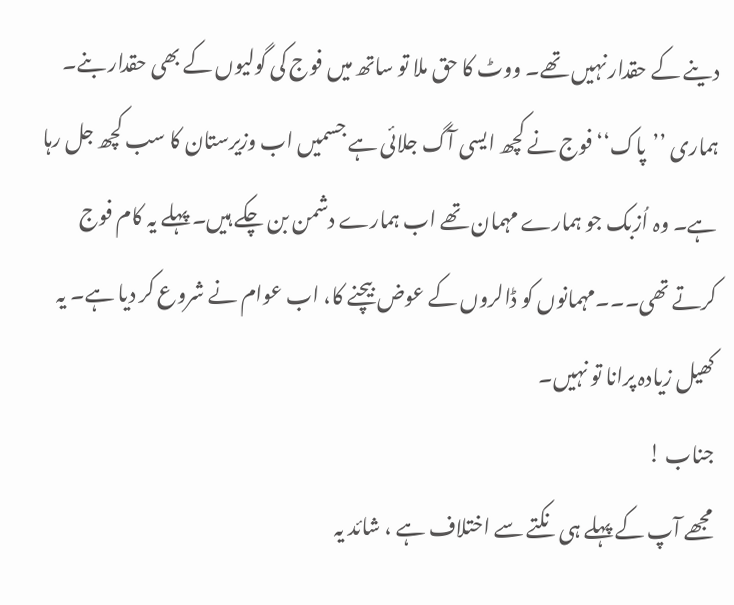دینے کے حقدار نہیں تھے۔ ووٹ کا حق ملا تو ساتھ میں فوج کی گولیوں کے بھی حقدار بنے۔ ہماری ’’پاک‘‘ فوج نے کچھ ایسی آگ جلائی ہے جسمیں اب وزیرستان کا سب کچھ جل رہا ہے۔ وہ اُزبک جو ہمارے مہمان تھے اب ہمارے دشمن بن چکے ہیں۔ پہلے یہ کام فوج کرتے تھی۔۔۔مہمانوں کو ڈالروں کے عوض بیچنے کا، اب عوام نے شروع کر دیا ہے۔ یہ کھیل زیادہ پرانا تو نہیں۔
جناب !
مجھے آپ کے پہلے ہی نکتے سے اختلاف ہے ، شائد یہ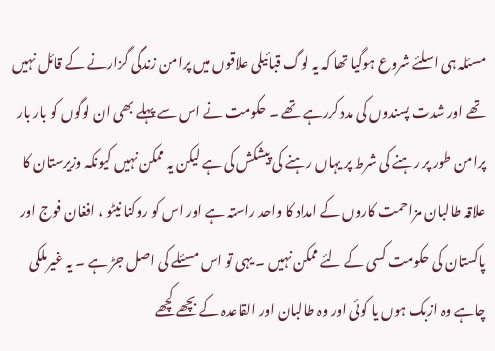مسئلہ ہی اسلئے شروع ہوگیا تھا کہ یہ لوگ قبائیلی علاقوں میں پرامن زندگی گزارنے کے قائل نہیں تھے اور شدت پسندوں کی مدد کررہے تھے ۔ حکومت نے اس سے پہلے بھی ان لوگوں کو بار بار پرامن طور پر رہنے کی شرط پر یہاں رہنے کی پیشکش کی ہے لیکن یہ ممکن نہیں کیونکہ وزیرستان کا علاقہ طالبان مزاحمت کاروں کے امداد کا واحد راستہ ہے اور اس کو روکنا نیٹو ، افغان فوج اور پاکستان کی حکومت کسی کے لئے ممکن نہیں ۔ یہی تو اس مسئلے کی اصل جڑ ہے ۔ یہ غیرملکی چاہے وہ ازبک ہوں یا کوئی اور وہ طالبان اور القاعدہ کے بچھے کچھے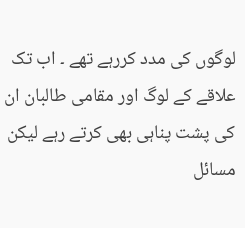لوگوں کی مدد کررہے تھے ۔ اب تک علاقے کے لوگ اور مقامی طالبان ان کی پشت پناہی بھی کرتے رہے لیکن مسائل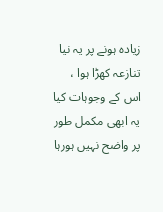زیادہ ہونے پر یہ نیا تنازعہ کھڑا ہوا ، اس کے وجوہات کیا یہ ابھی مکمل طور پر واضح نہیں ہورہا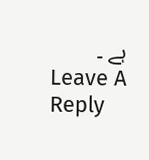ہے ۔
Leave A Reply